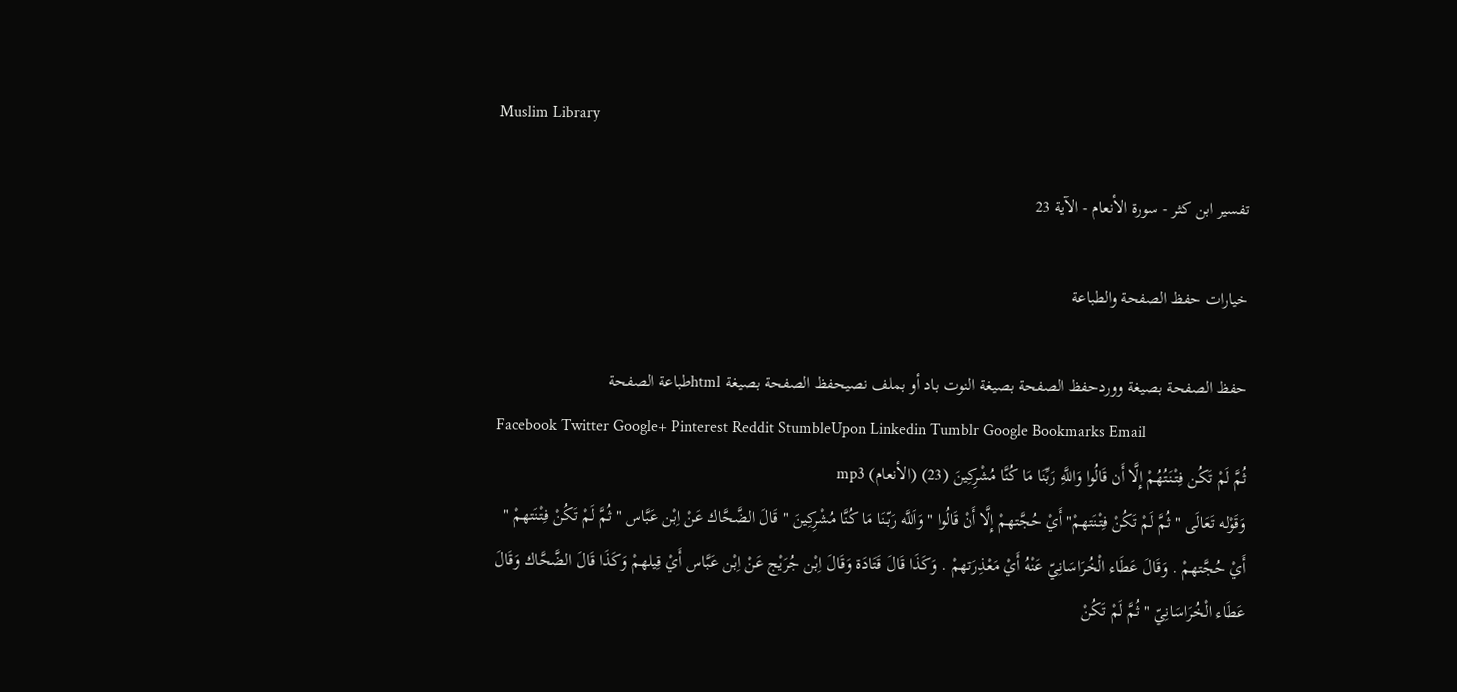Muslim Library

تفسير ابن كثر - سورة الأنعام - الآية 23

خيارات حفظ الصفحة والطباعة

حفظ الصفحة بصيغة ووردحفظ الصفحة بصيغة النوت باد أو بملف نصيحفظ الصفحة بصيغة htmlطباعة الصفحة
Facebook Twitter Google+ Pinterest Reddit StumbleUpon Linkedin Tumblr Google Bookmarks Email
ثُمَّ لَمْ تَكُن فِتْنَتُهُمْ إِلَّا أَن قَالُوا وَاللَّهِ رَبِّنَا مَا كُنَّا مُشْرِكِينَ (23) (الأنعام) mp3
وَقَوْله تَعَالَى " ثُمَّ لَمْ تَكُنْ فِتْنَتهمْ" أَيْ حُجَّتهمْ إِلَّا أَنْ قَالُوا " وَاَللَّه رَبّنَا مَا كُنَّا مُشْرِكِينَ " قَالَ الضَّحَّاك عَنْ اِبْن عَبَّاس " ثُمَّ لَمْ تَكُنْ فِتْنَتهمْ " أَيْ حُجَّتهمْ . وَقَالَ عَطَاء الْخُرَاسَانِيّ عَنْهُ أَيْ مَعْذِرَتهمْ . وَكَذَا قَالَ قَتَادَة وَقَالَ اِبْن جُرَيْج عَنْ اِبْن عَبَّاس أَيْ قِيلهمْ وَكَذَا قَالَ الضَّحَّاك وَقَالَ عَطَاء الْخُرَاسَانِيّ " ثُمَّ لَمْ تَكُنْ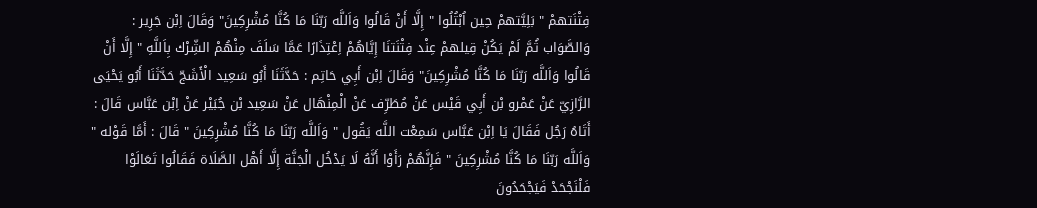فِتْنَتهمْ " بَلِيَّتهمْ حِين اُبْتُلُوا " إِلَّا أَنْ قَالُوا وَاَللَّه رَبّنَا مَا كُنَّا مُشْرِكِينَ" وَقَالَ اِبْن جَرِير : وَالصَّوَاب ثُمَّ لَمْ يَكُنْ قِيلهمْ عِنْد فِتْنَتنَا إِيَّاهُمْ اِعْتِذَارًا عَمَّا سَلَفَ مِنْهُمْ الشِّرْك بِاَللَّهِ " إِلَّا أَنْ قَالُوا وَاَللَّه رَبّنَا مَا كُنَّا مُشْرِكِينَ" وَقَالَ اِبْن أَبِي حَاتِم : حَدَّثَنَا أَبُو سَعِيد الْأَشَجّ حَدَّثَنَا أَبُو يَحْيَى الرَّازِيّ عَنْ عَمْرو بْن أَبِي قَيْس عَنْ مُطَرِّف عَنْ الْمِنْهَال عَنْ سَعِيد بْن جُبَيْر عَنْ اِبْن عَبَّاس قَالَ : أَتَاهُ رَجُل فَقَالَ يَا اِبْن عَبَّاس سَمِعْت اللَّه يَقُول " وَاَللَّه رَبّنَا مَا كُنَّا مُشْرِكِينَ " قَالَ : أَمَّا قَوْله " وَاَللَّه رَبّنَا مَا كُنَّا مُشْرِكِينَ " فَإِنَّهُمْ رَأَوْا أَنَّهُ لَا يَدْخُل الْجَنَّة إِلَّا أَهْل الصَّلَاة فَقَالُوا تَعَالَوْا فَلْنَجْحَدْ فَيَجْحَدُونَ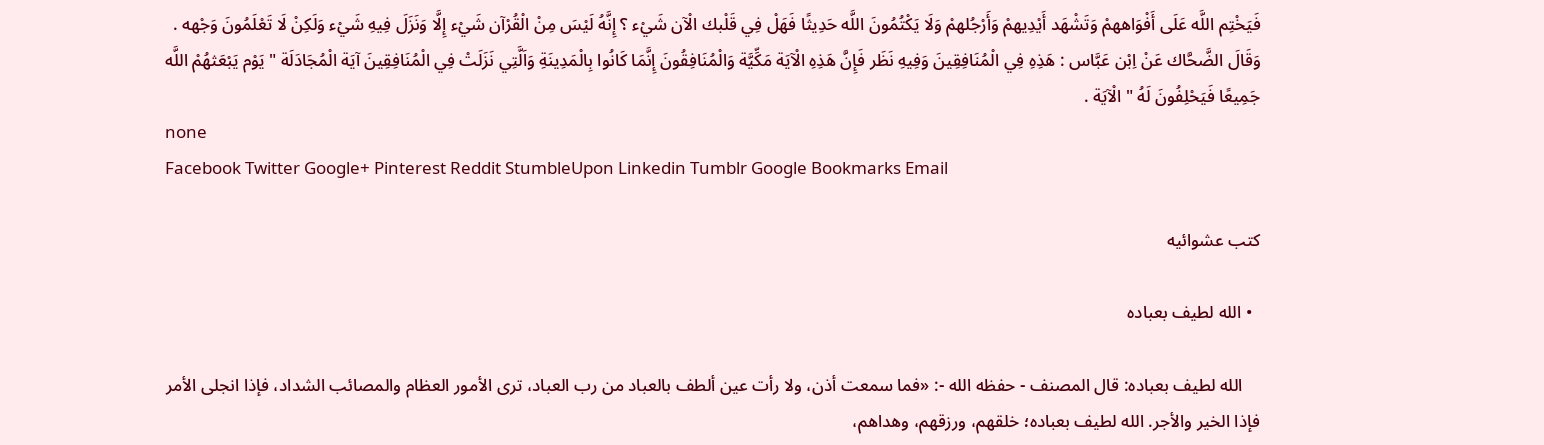فَيَخْتِم اللَّه عَلَى أَفْوَاههمْ وَتَشْهَد أَيْدِيهمْ وَأَرْجُلهمْ وَلَا يَكْتُمُونَ اللَّه حَدِيثًا فَهَلْ فِي قَلْبك الْآن شَيْء ؟ إِنَّهُ لَيْسَ مِنْ الْقُرْآن شَيْء إِلَّا وَنَزَلَ فِيهِ شَيْء وَلَكِنْ لَا تَعْلَمُونَ وَجْهه . وَقَالَ الضَّحَّاك عَنْ اِبْن عَبَّاس : هَذِهِ فِي الْمُنَافِقِينَ وَفِيهِ نَظَر فَإِنَّ هَذِهِ الْآيَة مَكِّيَّة وَالْمُنَافِقُونَ إِنَّمَا كَانُوا بِالْمَدِينَةِ وَاَلَّتِي نَزَلَتْ فِي الْمُنَافِقِينَ آيَة الْمُجَادَلَة " يَوْم يَبْعَثهُمْ اللَّه جَمِيعًا فَيَحْلِفُونَ لَهُ " الْآيَة .
none
Facebook Twitter Google+ Pinterest Reddit StumbleUpon Linkedin Tumblr Google Bookmarks Email

كتب عشوائيه

  • الله لطيف بعباده

    الله لطيف بعباده: قال المصنف - حفظه الله -: «فما سمعت أذن، ولا رأت عين ألطف بالعباد من رب العباد، ترى الأمور العظام والمصائب الشداد، فإذا انجلى الأمر فإذا الخير والأجر. الله لطيف بعباده؛ خلقهم، ورزقهم، وهداهم،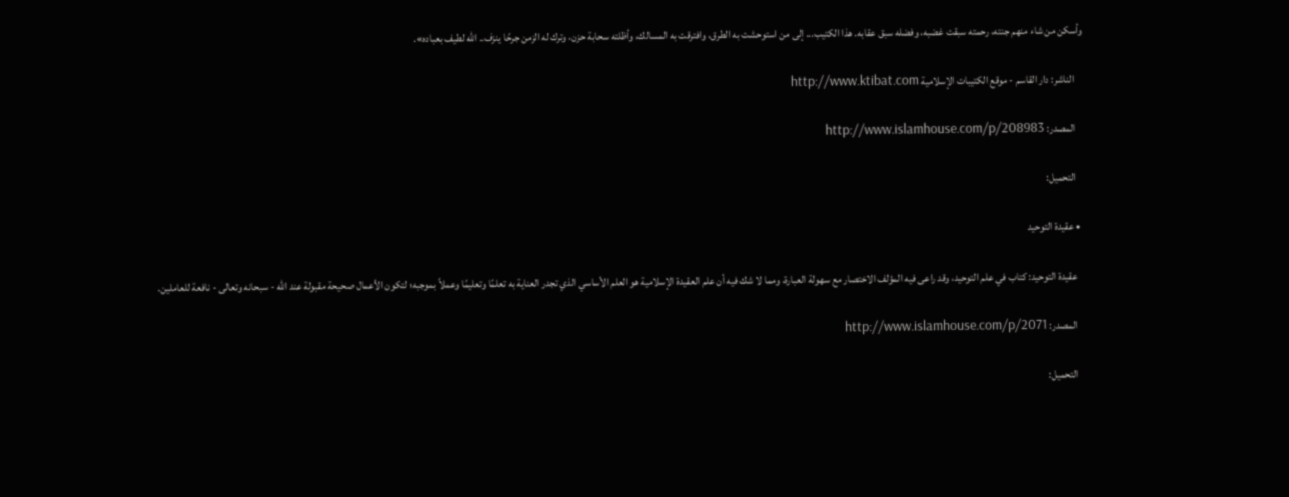وأسكن من شاء منهم جنته، رحمته سبقت غضبه، وفضله سبق عقابه. هذا الكتيب... إلى من استوحشت به الطرق، وافترقت به المسالك، وأظلته سحابة حزن، وترك له الزمن جرحًا ينزف.. الله لطيف بعباده».

    الناشر: دار القاسم - موقع الكتيبات الإسلامية http://www.ktibat.com

    المصدر: http://www.islamhouse.com/p/208983

    التحميل:

  • عقيدة التوحيد

    عقيدة التوحيد: كتاب في علم التوحيد، وقد راعى فيه المؤلف الاختصار مع سهولة العبارة، ومما لا شك فيه أن علم العقيدة الإسلامية هو العلم الأساسي الذي تجدر العناية به تعلمًا وتعليمًا وعملاً بموجبه؛ لتكون الأعمال صحيحة مقبولة عند الله - سبحانه وتعالى - نافعة للعاملين.

    المصدر: http://www.islamhouse.com/p/2071

    التحميل: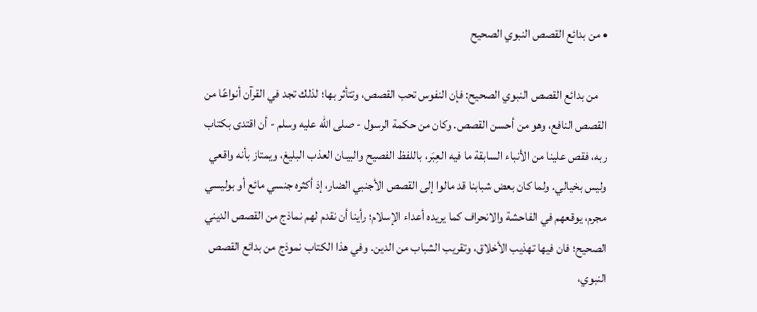• من بدائع القصص النبوي الصحيح

    من بدائع القصص النبوي الصحيح: فإن النفوس تحب القصص، وتتأثر بها؛ لذلك تجد في القرآن أنواعًا من القصص النافع، وهو من أحسن القصص. وكان من حكمة الرسول - صلى الله عليه وسلم - أن اقتدى بكتاب ربه، فقص علينا من الأنباء السابقة ما فيه العِبَر، باللفظ الفصيح والبيـان العذب البليغ، ويمتاز بأنه واقعي وليس بخيالي. ولما كان بعض شبابنا قد مالوا إلى القصص الأجنبي الضار، إذ أكثره جنسي مائع أو بوليسي مجرم، يوقعهم في الفاحشة والانحراف كما يريده أعداء الإسلام؛ رأينا أن نقدم لهم نماذج من القصص الديني الصحيح؛ فان فيها تهذيب الأخلاق، وتقريب الشباب من الدين. وفي هذا الكتاب نموذج من بدائع القصص النبوي،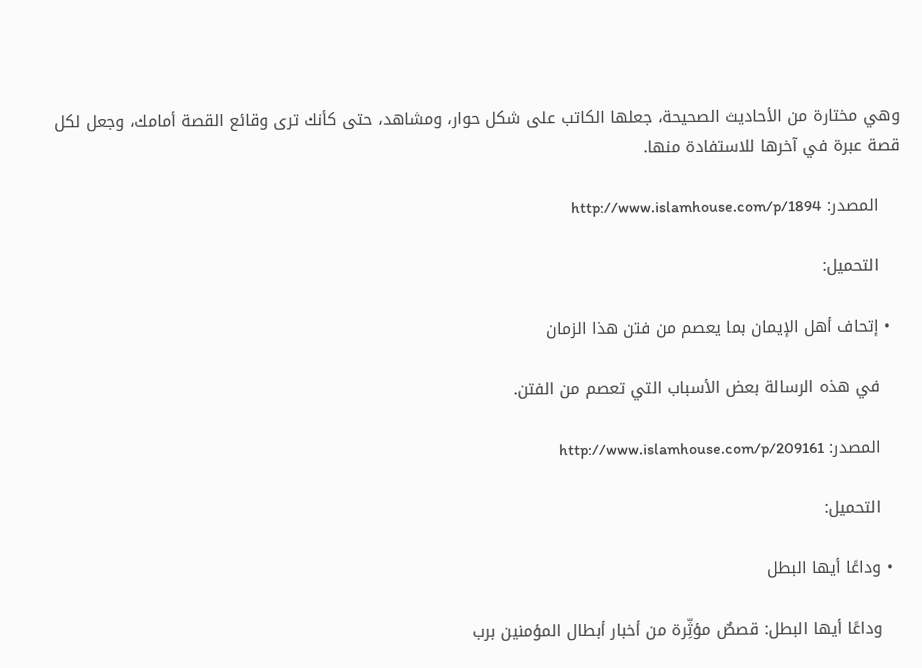وهي مختارة من الأحاديث الصحيحة، جعلها الكاتب على شكل حوار، ومشاهد، حتى كأنك ترى وقائع القصة أمامك، وجعل لكل قصة عبرة في آخرها للاستفادة منها.

    المصدر: http://www.islamhouse.com/p/1894

    التحميل:

  • إتحاف أهل الإيمان بما يعصم من فتن هذا الزمان

    في هذه الرسالة بعض الأسباب التي تعصم من الفتن.

    المصدر: http://www.islamhouse.com/p/209161

    التحميل:

  • وداعًا أيها البطل

    وداعًا أيها البطل: قصصٌ مؤثِّرة من أخبار أبطال المؤمنين برب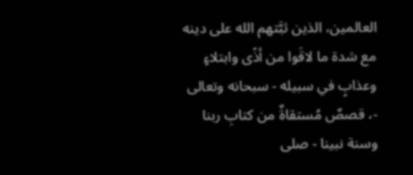العالمين، الذين ثبَّتهم الله على دينه مع شدة ما لاقَوا من أذًى وابتلاءٍ وعذابٍ في سبيله - سبحانه وتعالى -، قصصٌ مُستقاةٌ من كتابِ ربنا وسنة نبينا - صلى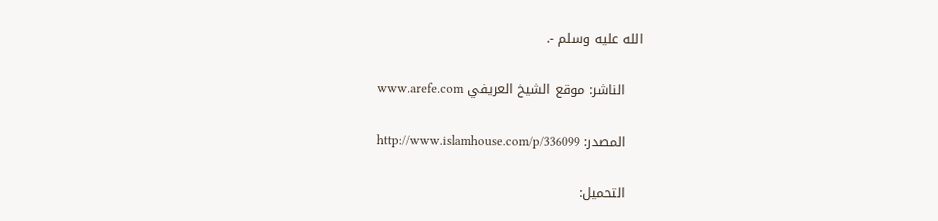الله عليه وسلم -.

    الناشر: موقع الشيخ العريفي www.arefe.com

    المصدر: http://www.islamhouse.com/p/336099

    التحميل: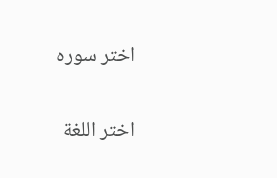اختر سوره

اختر اللغة